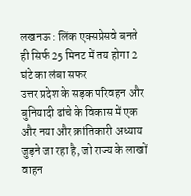लखनऊ : लिंक एक्सप्रेसवे बनते ही सिर्फ 25 मिनट में तय होगा 2 घंटे का लंबा सफर
उत्तर प्रदेश के सड़क परिवहन और बुनियादी ढांचे के विकास में एक और नया और क्रांतिकारी अध्याय जुड़ने जा रहा है, जो राज्य के लाखों वाहन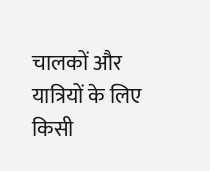चालकों और यात्रियों के लिए किसी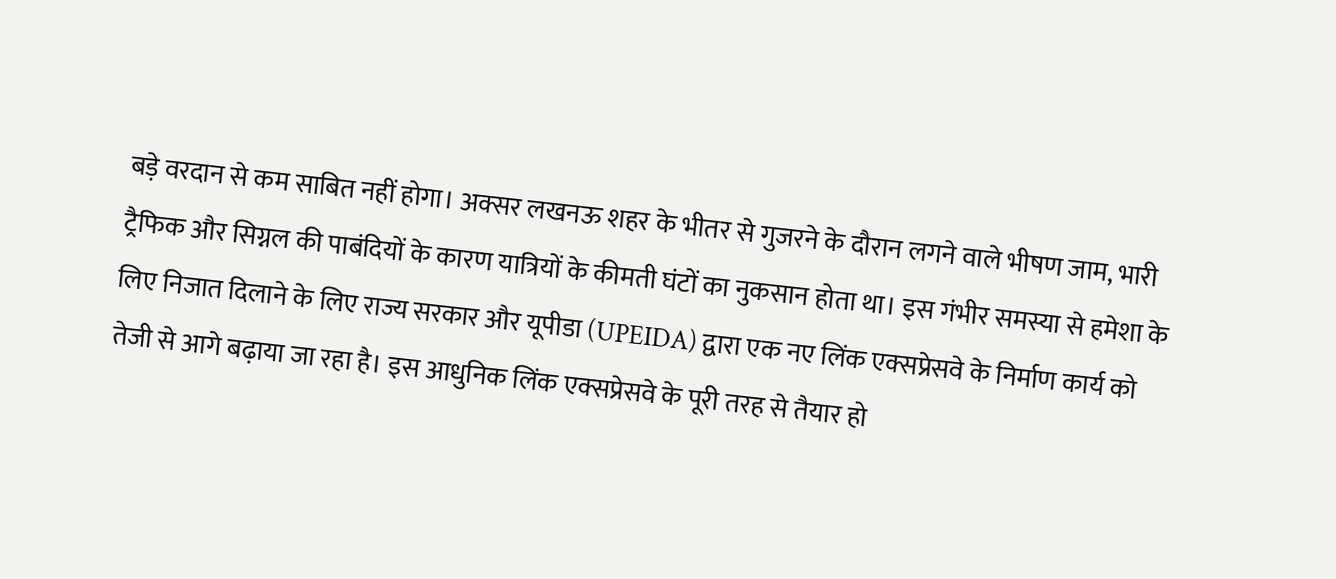बड़े वरदान से कम साबित नहीं होगा। अक्सर लखनऊ शहर के भीतर से गुजरने के दौरान लगने वाले भीषण जाम, भारी ट्रैफिक और सिग्नल की पाबंदियों के कारण यात्रियों के कीमती घंटों का नुकसान होता था। इस गंभीर समस्या से हमेशा के लिए निजात दिलाने के लिए राज्य सरकार और यूपीडा (UPEIDA) द्वारा एक नए लिंक एक्सप्रेसवे के निर्माण कार्य को तेजी से आगे बढ़ाया जा रहा है। इस आधुनिक लिंक एक्सप्रेसवे के पूरी तरह से तैयार हो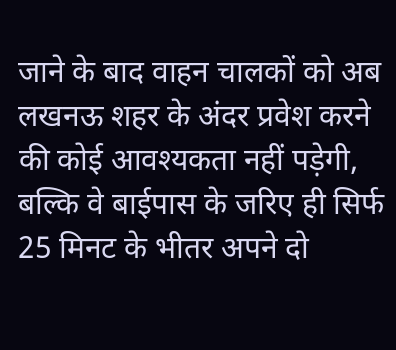जाने के बाद वाहन चालकों को अब लखनऊ शहर के अंदर प्रवेश करने की कोई आवश्यकता नहीं पड़ेगी, बल्कि वे बाईपास के जरिए ही सिर्फ 25 मिनट के भीतर अपने दो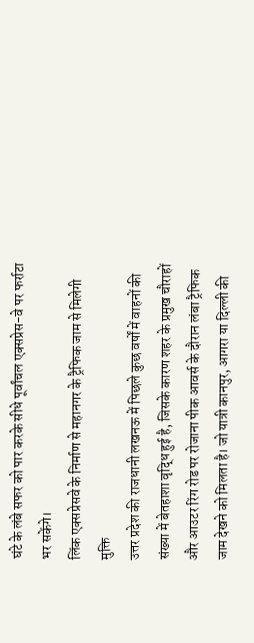घंटे के लंबे सफर को पार करके सीधे पूर्वांचल एक्सप्रेस-वे पर फर्राटा भर सकेंगे।
लिंक एक्सप्रेसवे के निर्माण से महानगर के ट्रैफिक जाम से मिलेगी मुक्ति
उत्तर प्रदेश की राजधानी लखनऊ में पिछले कुछ वर्षों में वाहनों की संख्या में बेतहाशा वृद्धि हुई है, जिसके कारण शहर के प्रमुख चौराहों और आउटर रिंग रोड पर रोजाना पीक आवर्स के दौरान लंबा ट्रैफिक जाम देखने को मिलता है। जो यात्री कानपुर, आगरा या दिल्ली की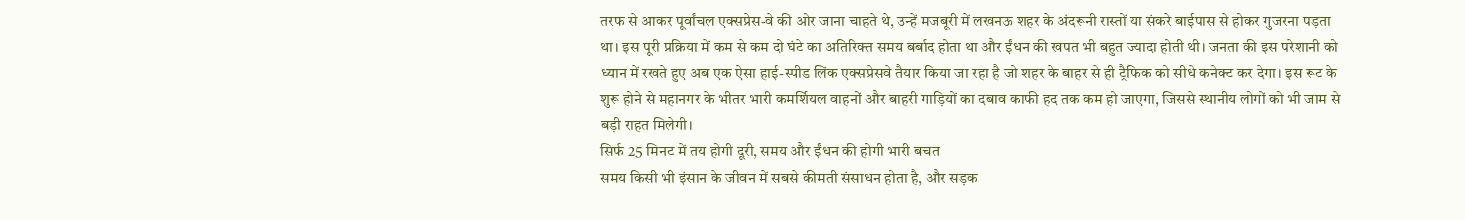तरफ से आकर पूर्वांचल एक्सप्रेस-वे की ओर जाना चाहते थे, उन्हें मजबूरी में लखनऊ शहर के अंदरूनी रास्तों या संकरे बाईपास से होकर गुजरना पड़ता था। इस पूरी प्रक्रिया में कम से कम दो घंटे का अतिरिक्त समय बर्बाद होता था और ईंधन की खपत भी बहुत ज्यादा होती थी। जनता की इस परेशानी को ध्यान में रखते हुए अब एक ऐसा हाई-स्पीड लिंक एक्सप्रेसवे तैयार किया जा रहा है जो शहर के बाहर से ही ट्रैफिक को सीधे कनेक्ट कर देगा। इस रूट के शुरू होने से महानगर के भीतर भारी कमर्शियल वाहनों और बाहरी गाड़ियों का दबाव काफी हद तक कम हो जाएगा, जिससे स्थानीय लोगों को भी जाम से बड़ी राहत मिलेगी।
सिर्फ 25 मिनट में तय होगी दूरी, समय और ईंधन की होगी भारी बचत
समय किसी भी इंसान के जीवन में सबसे कीमती संसाधन होता है, और सड़क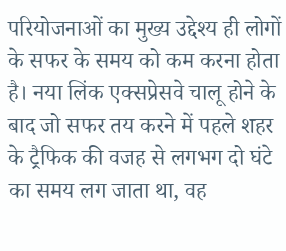परियोजनाओं का मुख्य उद्देश्य ही लोगों के सफर के समय को कम करना होता है। नया लिंक एक्सप्रेसवे चालू होने के बाद जो सफर तय करने में पहले शहर के ट्रैफिक की वजह से लगभग दो घंटे का समय लग जाता था, वह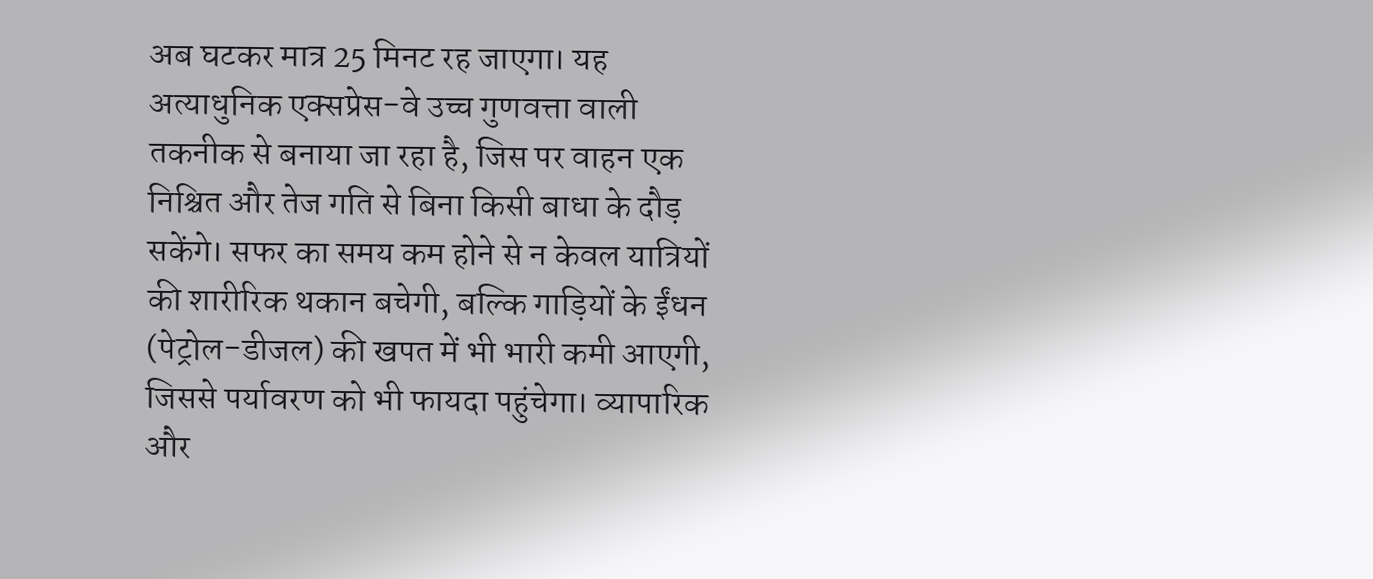अब घटकर मात्र 25 मिनट रह जाएगा। यह अत्याधुनिक एक्सप्रेस-वे उच्च गुणवत्ता वाली तकनीक से बनाया जा रहा है, जिस पर वाहन एक निश्चित और तेज गति से बिना किसी बाधा के दौड़ सकेंगे। सफर का समय कम होने से न केवल यात्रियों की शारीरिक थकान बचेगी, बल्कि गाड़ियों के ईंधन (पेट्रोल-डीजल) की खपत में भी भारी कमी आएगी, जिससे पर्यावरण को भी फायदा पहुंचेगा। व्यापारिक और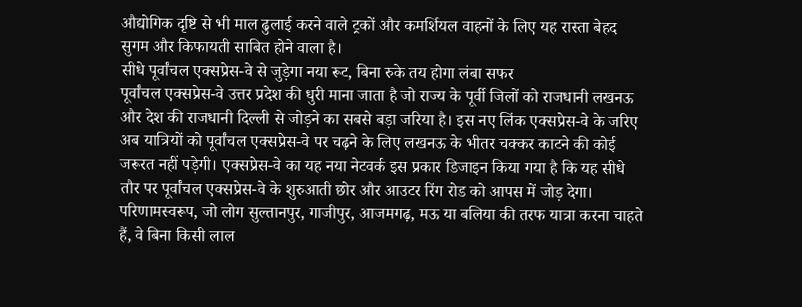औद्योगिक दृष्टि से भी माल ढुलाई करने वाले ट्रकों और कमर्शियल वाहनों के लिए यह रास्ता बेहद सुगम और किफायती साबित होने वाला है।
सीधे पूर्वांचल एक्सप्रेस-वे से जुड़ेगा नया रूट, बिना रुके तय होगा लंबा सफर
पूर्वांचल एक्सप्रेस-वे उत्तर प्रदेश की धुरी माना जाता है जो राज्य के पूर्वी जिलों को राजधानी लखनऊ और देश की राजधानी दिल्ली से जोड़ने का सबसे बड़ा जरिया है। इस नए लिंक एक्सप्रेस-वे के जरिए अब यात्रियों को पूर्वांचल एक्सप्रेस-वे पर चढ़ने के लिए लखनऊ के भीतर चक्कर काटने की कोई जरूरत नहीं पड़ेगी। एक्सप्रेस-वे का यह नया नेटवर्क इस प्रकार डिजाइन किया गया है कि यह सीधे तौर पर पूर्वांचल एक्सप्रेस-वे के शुरुआती छोर और आउटर रिंग रोड को आपस में जोड़ देगा। परिणामस्वरूप, जो लोग सुल्तानपुर, गाजीपुर, आजमगढ़, मऊ या बलिया की तरफ यात्रा करना चाहते हैं, वे बिना किसी लाल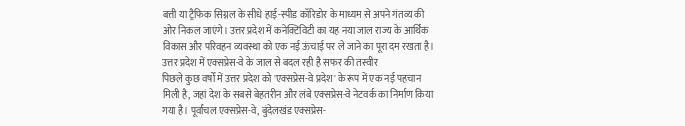बत्ती या ट्रैफिक सिग्नल के सीधे हाई-स्पीड कॉरिडोर के माध्यम से अपने गंतव्य की ओर निकल जाएंगे। उत्तर प्रदेश में कनेक्टिविटी का यह नया जाल राज्य के आर्थिक विकास और परिवहन व्यवस्था को एक नई ऊंचाई पर ले जाने का पूरा दम रखता है।
उत्तर प्रदेश में एक्सप्रेस-वे के जाल से बदल रही है सफर की तस्वीर
पिछले कुछ वर्षों में उत्तर प्रदेश को 'एक्सप्रेस-वे प्रदेश' के रूप में एक नई पहचान मिली है, जहां देश के सबसे बेहतरीन और लंबे एक्सप्रेस-वे नेटवर्क का निर्माण किया गया है। पूर्वांचल एक्सप्रेस-वे, बुंदेलखंड एक्सप्रेस-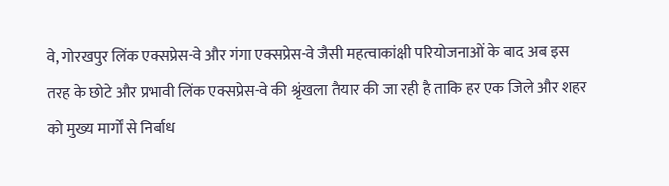वे, गोरखपुर लिंक एक्सप्रेस-वे और गंगा एक्सप्रेस-वे जैसी महत्वाकांक्षी परियोजनाओं के बाद अब इस तरह के छोटे और प्रभावी लिंक एक्सप्रेस-वे की श्रृंखला तैयार की जा रही है ताकि हर एक जिले और शहर को मुख्य मार्गों से निर्बाध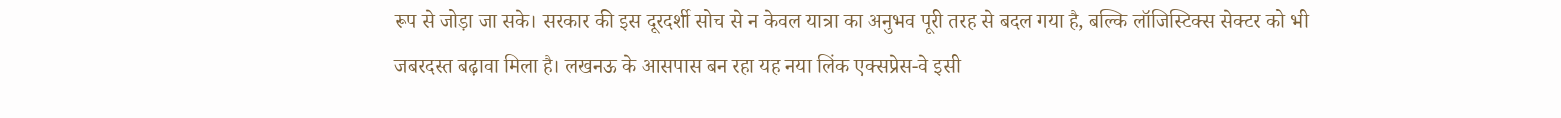रूप से जोड़ा जा सके। सरकार की इस दूरदर्शी सोच से न केवल यात्रा का अनुभव पूरी तरह से बदल गया है, बल्कि लॉजिस्टिक्स सेक्टर को भी जबरदस्त बढ़ावा मिला है। लखनऊ के आसपास बन रहा यह नया लिंक एक्सप्रेस-वे इसी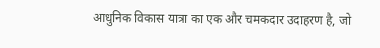आधुनिक विकास यात्रा का एक और चमकदार उदाहरण है, जो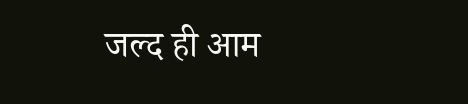जल्द ही आम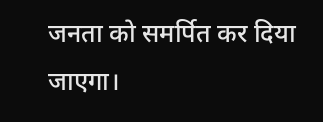जनता को समर्पित कर दिया जाएगा।